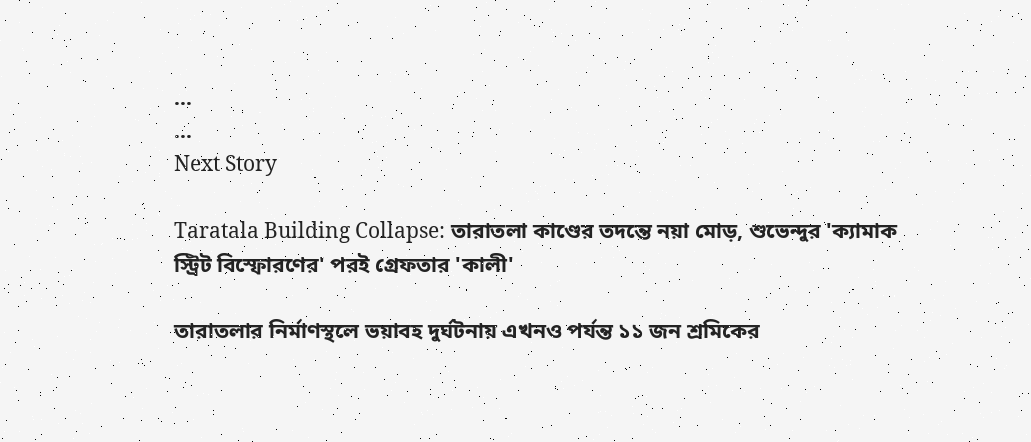...
...
Next Story

Taratala Building Collapse: তারাতলা কাণ্ডের তদন্তে নয়া মোড়, শুভেন্দুর 'ক্যামাক স্ট্রিট বিস্ফোরণের' পরই গ্রেফতার 'কালী'

তারাতলার নির্মাণস্থলে ভয়াবহ দুর্ঘটনায় এখনও পর্যন্ত ১১ জন শ্রমিকের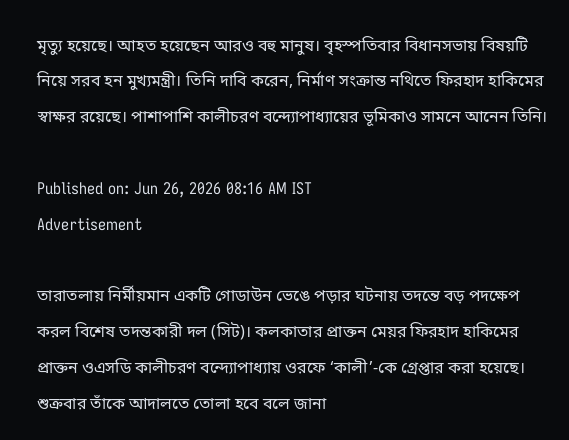মৃত্যু হয়েছে। আহত হয়েছেন আরও বহু মানুষ। বৃহস্পতিবার বিধানসভায় বিষয়টি নিয়ে সরব হন মুখ্যমন্ত্রী। তিনি দাবি করেন, নির্মাণ সংক্রান্ত নথিতে ফিরহাদ হাকিমের স্বাক্ষর রয়েছে। পাশাপাশি কালীচরণ বন্দ্যোপাধ্যায়ের ভূমিকাও সামনে আনেন তিনি।

Published on: Jun 26, 2026 08:16 AM IST
Advertisement

তারাতলায় নির্মীয়মান একটি গোডাউন ভেঙে পড়ার ঘটনায় তদন্তে বড় পদক্ষেপ করল বিশেষ তদন্তকারী দল (সিট)। কলকাতার প্রাক্তন মেয়র ফিরহাদ হাকিমের প্রাক্তন ওএসডি কালীচরণ বন্দ্যোপাধ্যায় ওরফে ‘কালী’-কে গ্রেপ্তার করা হয়েছে। শুক্রবার তাঁকে আদালতে তোলা হবে বলে জানা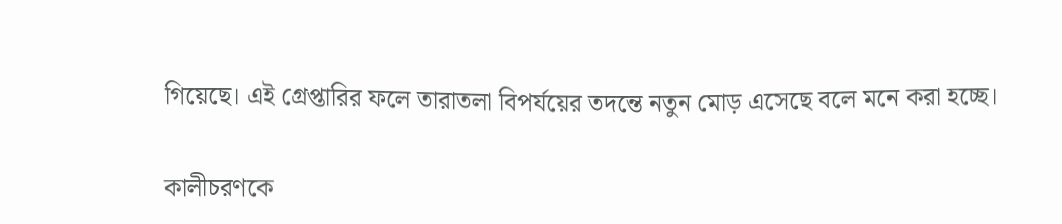গিয়েছে। এই গ্রেপ্তারির ফলে তারাতলা বিপর্যয়ের তদন্তে নতুন মোড় এসেছে বলে মনে করা হচ্ছে।

কালীচরণকে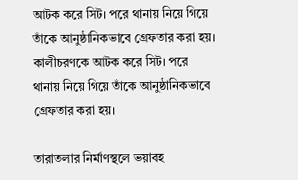আটক করে সিট। পরে থানায় নিয়ে গিয়ে তাঁকে আনুষ্ঠানিকভাবে গ্রেফতার করা হয়।
কালীচরণকে আটক করে সিট। পরে থানায় নিয়ে গিয়ে তাঁকে আনুষ্ঠানিকভাবে গ্রেফতার করা হয়।

তারাতলার নির্মাণস্থলে ভয়াবহ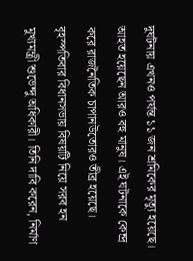দুর্ঘটনায় এখনও পর্যন্ত ১১ জন শ্রমিকের মৃত্যু হয়েছে। আহত হয়েছেন আরও বহু মানুষ। এই ঘটনাকে কেন্দ্র করে রাজনৈতিক চাপানউতোরও তীব্র হয়েছে। বৃহস্পতিবার বিধানসভায় বিষয়টি নিয়ে সরব হন মুখ্যমন্ত্রী শুভেন্দু অধিকারী। তিনি দাবি করেন, নির্মাণ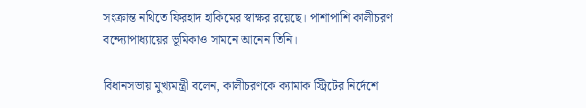সংক্রান্ত নথিতে ফিরহাদ হাকিমের স্বাক্ষর রয়েছে। পাশাপাশি কালীচরণ বন্দ্যোপাধ্যায়ের ভূমিকাও সামনে আনেন তিনি।

বিধানসভায় মুখ্যমন্ত্রী বলেন, কালীচরণকে ক্যামাক স্ট্রিটের নির্দেশে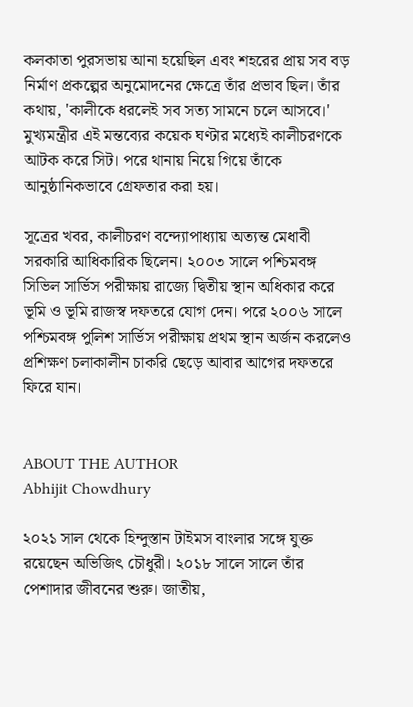কলকাতা পুরসভায় আনা হয়েছিল এবং শহরের প্রায় সব বড় নির্মাণ প্রকল্পের অনুমোদনের ক্ষেত্রে তাঁর প্রভাব ছিল। তাঁর কথায়, 'কালীকে ধরলেই সব সত্য সামনে চলে আসবে।' মুখ্যমন্ত্রীর এই মন্তব্যের কয়েক ঘণ্টার মধ্যেই কালীচরণকে আটক করে সিট। পরে থানায় নিয়ে গিয়ে তাঁকে আনুষ্ঠানিকভাবে গ্রেফতার করা হয়।

সূত্রের খবর, কালীচরণ বন্দ্যোপাধ্যায় অত্যন্ত মেধাবী সরকারি আধিকারিক ছিলেন। ২০০৩ সালে পশ্চিমবঙ্গ সিভিল সার্ভিস পরীক্ষায় রাজ্যে দ্বিতীয় স্থান অধিকার করে ভূমি ও ভূমি রাজস্ব দফতরে যোগ দেন। পরে ২০০৬ সালে পশ্চিমবঙ্গ পুলিশ সার্ভিস পরীক্ষায় প্রথম স্থান অর্জন করলেও প্রশিক্ষণ চলাকালীন চাকরি ছেড়ে আবার আগের দফতরে ফিরে যান।


ABOUT THE AUTHOR
Abhijit Chowdhury

২০২১ সাল থেকে হিন্দুস্তান টাইমস বাংলার সঙ্গে যুক্ত রয়েছেন অভিজিৎ চৌধুরী। ২০১৮ সালে সালে তাঁর পেশাদার জীবনের শুরু। জাতীয়,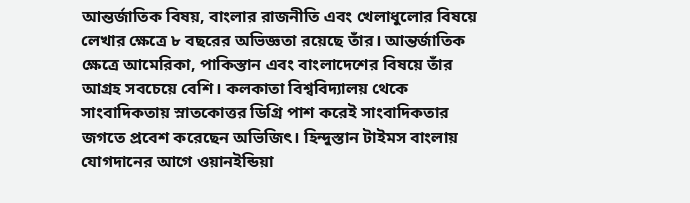আন্তর্জাতিক বিষয়, বাংলার রাজনীতি এবং খেলাধুলোর বিষয়ে লেখার ক্ষেত্রে ৮ বছরের অভিজ্ঞতা রয়েছে তাঁর। আন্তর্জাতিক ক্ষেত্রে আমেরিকা, পাকিস্তান এবং বাংলাদেশের বিষয়ে তাঁর আগ্রহ সবচেয়ে বেশি। কলকাতা বিশ্ববিদ্যালয় থেকে সাংবাদিকতায় স্নাতকোত্তর ডিগ্রি পাশ করেই সাংবাদিকতার জগতে প্রবেশ করেছেন অভিজিৎ। হিন্দুস্তান টাইমস বাংলায় যোগদানের আগে ওয়ানইন্ডিয়া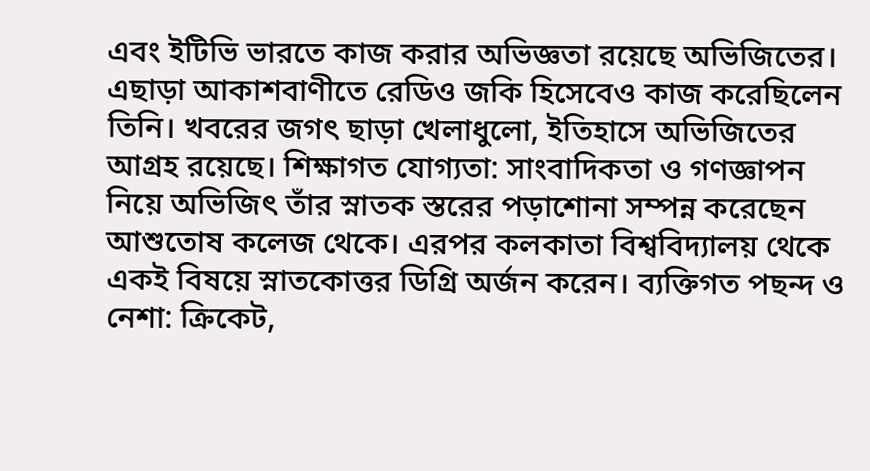এবং ইটিভি ভারতে কাজ করার অভিজ্ঞতা রয়েছে অভিজিতের। এছাড়া আকাশবাণীতে রেডিও জকি হিসেবেও কাজ করেছিলেন তিনি। খবরের জগৎ ছাড়া খেলাধুলো, ইতিহাসে অভিজিতের আগ্রহ রয়েছে। শিক্ষাগত যোগ্যতা: সাংবাদিকতা ও গণজ্ঞাপন নিয়ে অভিজিৎ তাঁর স্নাতক স্তরের পড়াশোনা সম্পন্ন করেছেন আশুতোষ কলেজ থেকে। এরপর কলকাতা বিশ্ববিদ্যালয় থেকে একই বিষয়ে স্নাতকোত্তর ডিগ্রি অর্জন করেন। ব্যক্তিগত পছন্দ ও নেশা: ক্রিকেট,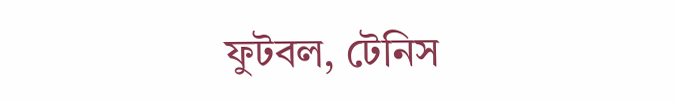ফুটবল, টেনিস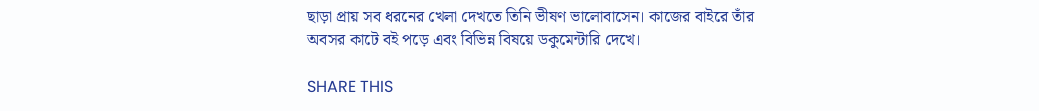ছাড়া প্রায় সব ধরনের খেলা দেখতে তিনি ভীষণ ভালোবাসেন। কাজের বাইরে তাঁর অবসর কাটে বই পড়ে এবং বিভিন্ন বিষয়ে ডকুমেন্টারি দেখে।

SHARE THIS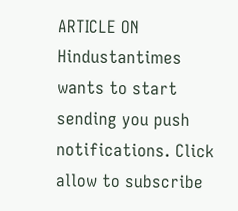ARTICLE ON
Hindustantimes wants to start sending you push notifications. Click allow to subscribe